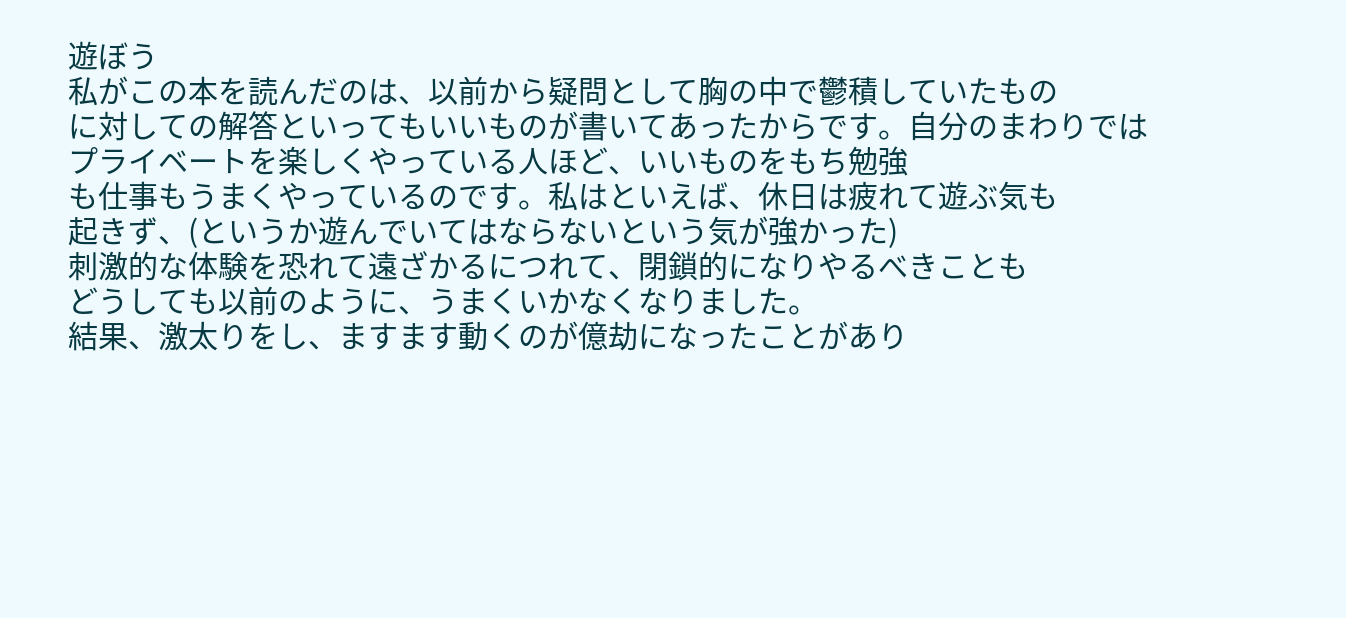遊ぼう
私がこの本を読んだのは、以前から疑問として胸の中で鬱積していたもの
に対しての解答といってもいいものが書いてあったからです。自分のまわりではプライベートを楽しくやっている人ほど、いいものをもち勉強
も仕事もうまくやっているのです。私はといえば、休日は疲れて遊ぶ気も
起きず、(というか遊んでいてはならないという気が強かった)
刺激的な体験を恐れて遠ざかるにつれて、閉鎖的になりやるべきことも
どうしても以前のように、うまくいかなくなりました。
結果、激太りをし、ますます動くのが億劫になったことがあり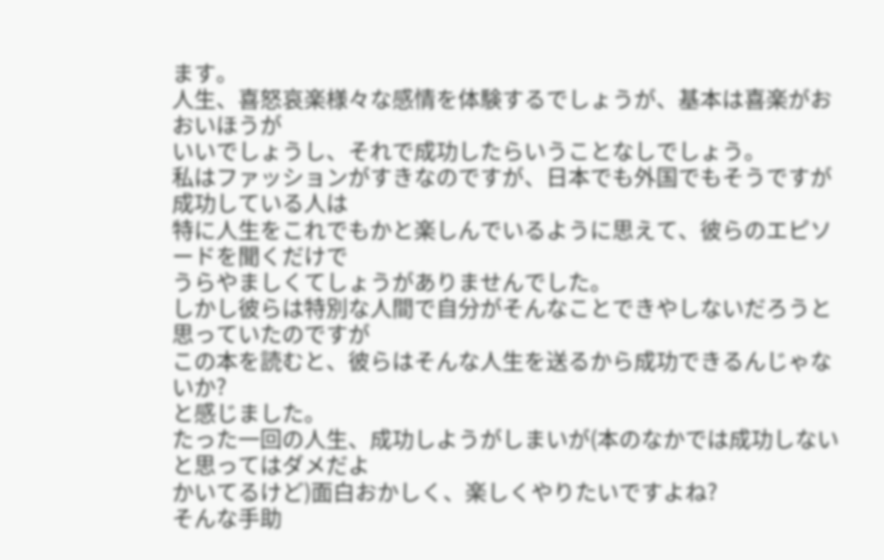ます。
人生、喜怒哀楽様々な感情を体験するでしょうが、基本は喜楽がおおいほうが
いいでしょうし、それで成功したらいうことなしでしょう。
私はファッションがすきなのですが、日本でも外国でもそうですが成功している人は
特に人生をこれでもかと楽しんでいるように思えて、彼らのエピソードを聞くだけで
うらやましくてしょうがありませんでした。
しかし彼らは特別な人間で自分がそんなことできやしないだろうと思っていたのですが
この本を読むと、彼らはそんな人生を送るから成功できるんじゃないか?
と感じました。
たった一回の人生、成功しようがしまいが(本のなかでは成功しないと思ってはダメだよ
かいてるけど)面白おかしく、楽しくやりたいですよね?
そんな手助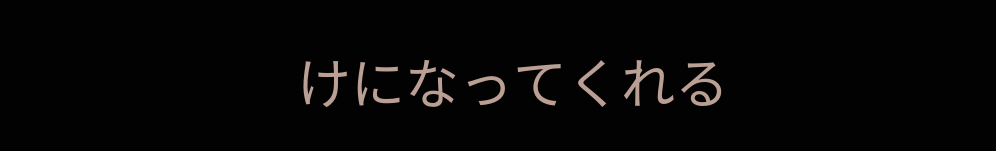けになってくれる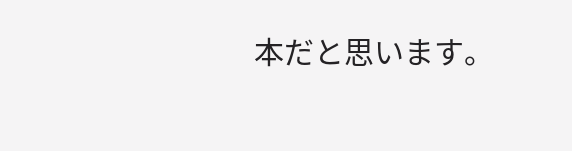本だと思います。